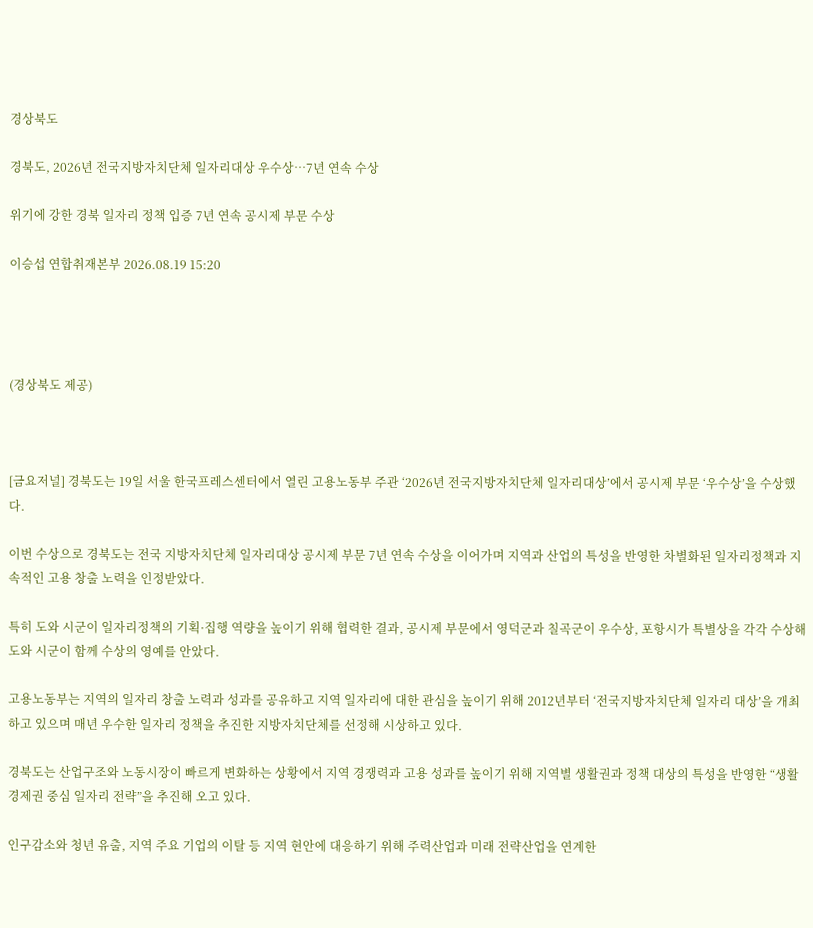경상북도

경북도, 2026년 전국지방자치단체 일자리대상 우수상…7년 연속 수상

위기에 강한 경북 일자리 정책 입증 7년 연속 공시제 부문 수상

이승섭 연합취재본부 2026.08.19 15:20




(경상북도 제공)



[금요저널] 경북도는 19일 서울 한국프레스센터에서 열린 고용노동부 주관 ‘2026년 전국지방자치단체 일자리대상’에서 공시제 부문 ‘우수상’을 수상했다.

이번 수상으로 경북도는 전국 지방자치단체 일자리대상 공시제 부문 7년 연속 수상을 이어가며 지역과 산업의 특성을 반영한 차별화된 일자리정책과 지속적인 고용 창출 노력을 인정받았다.

특히 도와 시군이 일자리정책의 기획·집행 역량을 높이기 위해 협력한 결과, 공시제 부문에서 영덕군과 칠곡군이 우수상, 포항시가 특별상을 각각 수상해 도와 시군이 함께 수상의 영예를 안았다.

고용노동부는 지역의 일자리 창출 노력과 성과를 공유하고 지역 일자리에 대한 관심을 높이기 위해 2012년부터 ‘전국지방자치단체 일자리 대상’을 개최하고 있으며 매년 우수한 일자리 정책을 추진한 지방자치단체를 선정해 시상하고 있다.

경북도는 산업구조와 노동시장이 빠르게 변화하는 상황에서 지역 경쟁력과 고용 성과를 높이기 위해 지역별 생활권과 정책 대상의 특성을 반영한 “생활경제권 중심 일자리 전략”을 추진해 오고 있다.

인구감소와 청년 유출, 지역 주요 기업의 이탈 등 지역 현안에 대응하기 위해 주력산업과 미래 전략산업을 연계한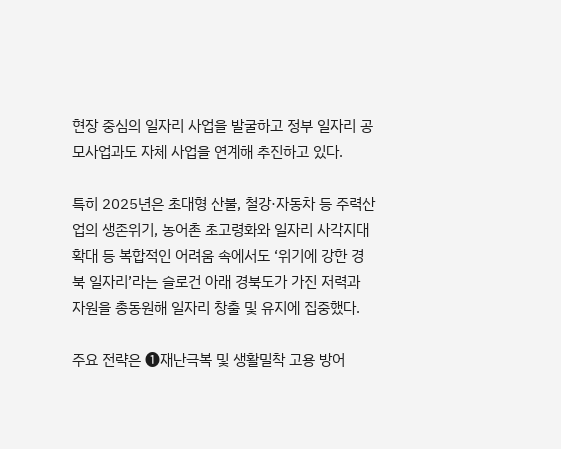현장 중심의 일자리 사업을 발굴하고 정부 일자리 공모사업과도 자체 사업을 연계해 추진하고 있다.

특히 2025년은 초대형 산불, 철강·자동차 등 주력산업의 생존위기, 농어촌 초고령화와 일자리 사각지대 확대 등 복합적인 어려움 속에서도 ‘위기에 강한 경북 일자리’라는 슬로건 아래 경북도가 가진 저력과 자원을 총동원해 일자리 창출 및 유지에 집중했다.

주요 전략은 ➊재난극복 및 생활밀착 고용 방어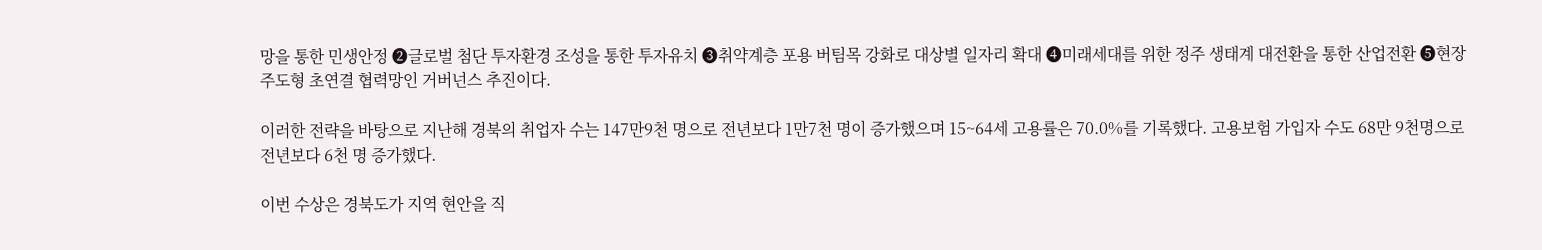망을 통한 민생안정 ➋글로벌 첨단 투자환경 조성을 통한 투자유치 ➌취약계층 포용 버팀목 강화로 대상별 일자리 확대 ➍미래세대를 위한 정주 생태계 대전환을 통한 산업전환 ➎현장 주도형 초연결 협력망인 거버넌스 추진이다.

이러한 전략을 바탕으로 지난해 경북의 취업자 수는 147만9천 명으로 전년보다 1만7천 명이 증가했으며 15~64세 고용률은 70.0%를 기록했다. 고용보험 가입자 수도 68만 9천명으로 전년보다 6천 명 증가했다.

이번 수상은 경북도가 지역 현안을 직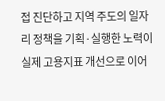접 진단하고 지역 주도의 일자리 정책을 기획·실행한 노력이 실제 고용지표 개선으로 이어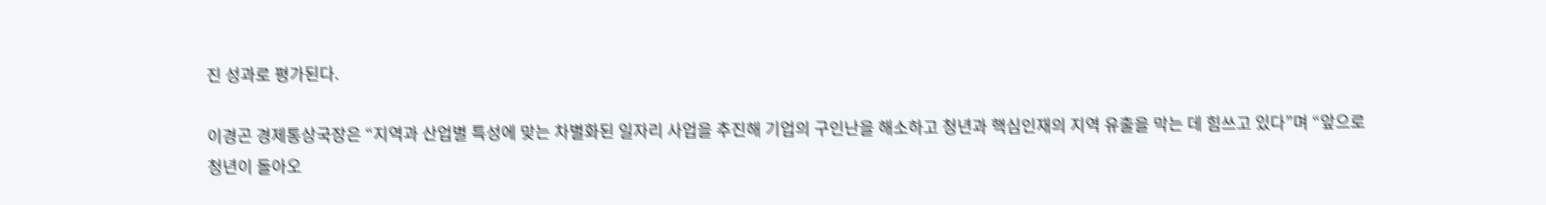진 성과로 평가된다.

이경곤 경제통상국장은 “지역과 산업별 특성에 맞는 차별화된 일자리 사업을 추진해 기업의 구인난을 해소하고 청년과 핵심인재의 지역 유출을 막는 데 힘쓰고 있다”며 “앞으로 청년이 돌아오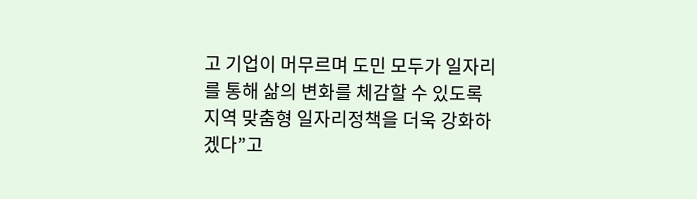고 기업이 머무르며 도민 모두가 일자리를 통해 삶의 변화를 체감할 수 있도록 지역 맞춤형 일자리정책을 더욱 강화하겠다”고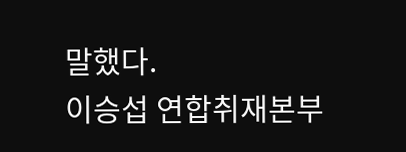말했다.
이승섭 연합취재본부